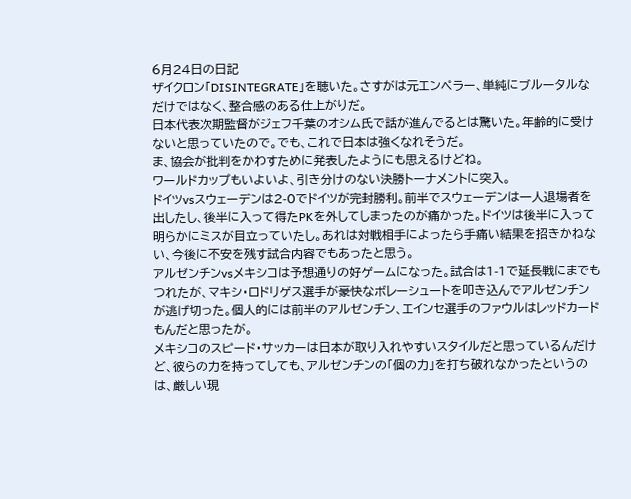6月24日の日記
ザイクロン「DISINTEGRATE」を聴いた。さすがは元エンペラー、単純にブルータルなだけではなく、整合感のある仕上がりだ。
日本代表次期監督がジェフ千葉のオシム氏で話が進んでるとは驚いた。年齢的に受けないと思っていたので。でも、これで日本は強くなれそうだ。
ま、協会が批判をかわすために発表したようにも思えるけどね。
ワールドカップもいよいよ、引き分けのない決勝トーナメントに突入。
ドイツvsスウェーデンは2-0でドイツが完封勝利。前半でスウェーデンは一人退場者を出したし、後半に入って得たPKを外してしまったのが痛かった。ドイツは後半に入って明らかにミスが目立っていたし。あれは対戦相手によったら手痛い結果を招きかねない、今後に不安を残す試合内容でもあったと思う。
アルゼンチンvsメキシコは予想通りの好ゲームになった。試合は1-1で延長戦にまでもつれたが、マキシ・ロドリゲス選手が豪快なボレーシュートを叩き込んでアルゼンチンが逃げ切った。個人的には前半のアルゼンチン、エインセ選手のファウルはレッドカードもんだと思ったが。
メキシコのスピード・サッカーは日本が取り入れやすいスタイルだと思っているんだけど、彼らの力を持ってしても、アルゼンチンの「個の力」を打ち破れなかったというのは、厳しい現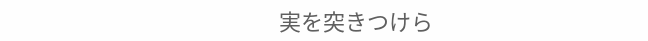実を突きつけら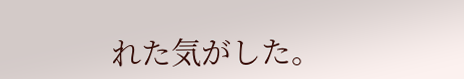れた気がした。